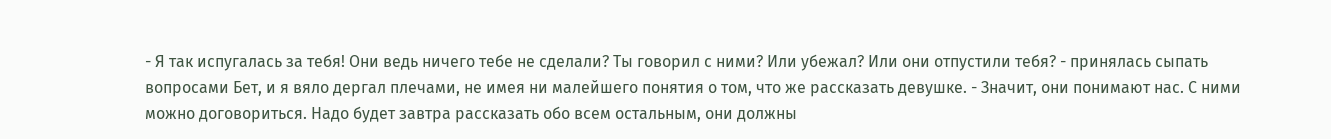- Я так испугалась за тебя! Они ведь ничего тебе не сделали? Ты говорил с ними? Или убежал? Или они отпустили тебя? - принялась сыпать вопросами Бет, и я вяло дергал плечами, не имея ни малейшего понятия о том, что же рассказать девушке. - Значит, они понимают нас. С ними можно договориться. Надо будет завтра рассказать обо всем остальным, они должны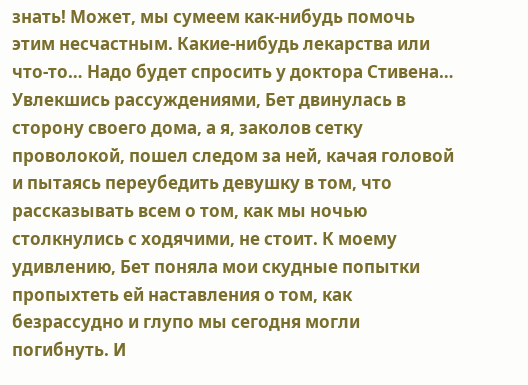знать! Может, мы сумеем как-нибудь помочь этим несчастным. Какие-нибудь лекарства или что-то… Надо будет спросить у доктора Стивена…
Увлекшись рассуждениями, Бет двинулась в сторону своего дома, а я, заколов сетку проволокой, пошел следом за ней, качая головой и пытаясь переубедить девушку в том, что рассказывать всем о том, как мы ночью столкнулись с ходячими, не стоит. К моему удивлению, Бет поняла мои скудные попытки пропыхтеть ей наставления о том, как безрассудно и глупо мы сегодня могли погибнуть. И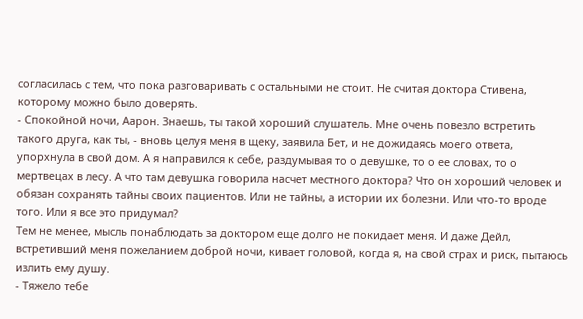согласилась с тем, что пока разговаривать с остальными не стоит. Не считая доктора Стивена, которому можно было доверять.
- Спокойной ночи, Аарон. Знаешь, ты такой хороший слушатель. Мне очень повезло встретить такого друга, как ты, - вновь целуя меня в щеку, заявила Бет, и не дожидаясь моего ответа, упорхнула в свой дом. А я направился к себе, раздумывая то о девушке, то о ее словах, то о мертвецах в лесу. А что там девушка говорила насчет местного доктора? Что он хороший человек и обязан сохранять тайны своих пациентов. Или не тайны, а истории их болезни. Или что-то вроде того. Или я все это придумал?
Тем не менее, мысль понаблюдать за доктором еще долго не покидает меня. И даже Дейл, встретивший меня пожеланием доброй ночи, кивает головой, когда я, на свой страх и риск, пытаюсь излить ему душу.
- Тяжело тебе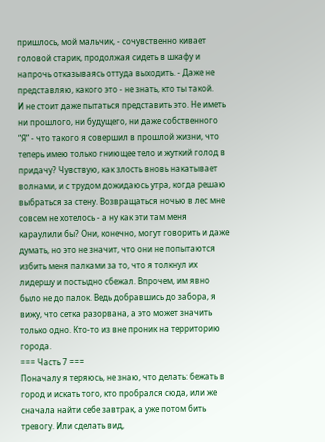пришлось, мой мальчик, - сочувственно кивает головой старик, продолжая сидеть в шкафу и напрочь отказываясь оттуда выходить. - Даже не представляю, какого это - не знать, кто ты такой.
И не стоит даже пытаться представить это. Не иметь ни прошлого, ни будущего, ни даже собственного “Я” - что такого я совершил в прошлой жизни, что теперь имею только гниющее тело и жуткий голод в придачу? Чувствую, как злость вновь накатывает волнами, и с трудом дожидаюсь утра, когда решаю выбраться за стену. Возвращаться ночью в лес мне совсем не хотелось - а ну как эти там меня караулили бы? Они, конечно, могут говорить и даже думать, но это не значит, что они не попытаются избить меня палками за то, что я толкнул их лидершу и постыдно сбежал. Впрочем, им явно было не до палок. Ведь добравшись до забора, я вижу, что сетка разорвана, а это может значить только одно. Кто-то из вне проник на территорию города.
=== Часть 7 ===
Поначалу я теряюсь, не знаю, что делать: бежать в город и искать того, кто пробрался сюда, или же сначала найти себе завтрак, а уже потом бить тревогу. Или сделать вид,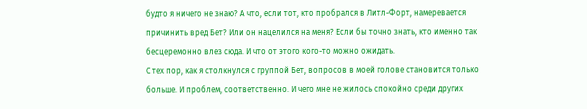будто я ничего не знаю? А что, если тот, кто пробрался в Литл-Форт, намеревается причинить вред Бет? Или он нацелился на меня? Если бы точно знать, кто именно так бесцеремонно влез сюда. И что от этого кого-то можно ожидать.
С тех пор, как я столкнулся с группой Бет, вопросов в моей голове становится только больше. И проблем, соответственно. И чего мне не жилось спокойно среди других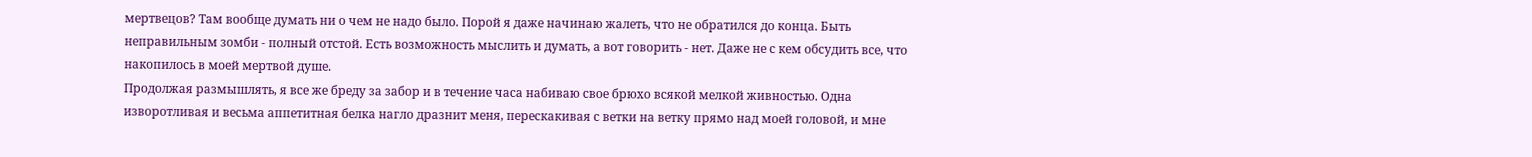мертвецов? Там вообще думать ни о чем не надо было. Порой я даже начинаю жалеть, что не обратился до конца. Быть неправильным зомби - полный отстой. Есть возможность мыслить и думать, а вот говорить - нет. Даже не с кем обсудить все, что накопилось в моей мертвой душе.
Продолжая размышлять, я все же бреду за забор и в течение часа набиваю свое брюхо всякой мелкой живностью. Одна изворотливая и весьма аппетитная белка нагло дразнит меня, перескакивая с ветки на ветку прямо над моей головой, и мне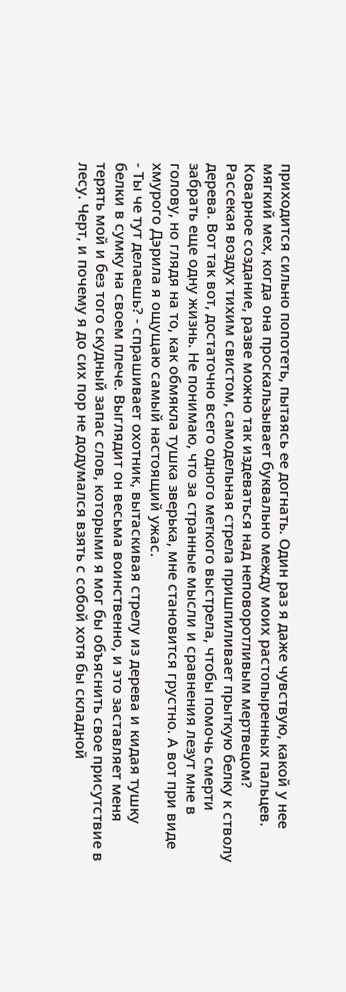приходится сильно попотеть, пытаясь ее догнать. Один раз я даже чувствую, какой у нее мягкий мех, когда она проскальзывает буквально между моих растопыренных пальцев. Коварное создание, разве можно так издеваться над неповоротливым мертвецом?
Рассекая воздух тихим свистом, самодельная стрела пришпиливает прыткую белку к стволу дерева. Вот так вот, достаточно всего одного меткого выстрела, чтобы помочь смерти забрать еще одну жизнь. Не понимаю, что за странные мысли и сравнения лезут мне в голову, но глядя на то, как обмякла тушка зверька, мне становится грустно. А вот при виде хмурого Дэрила я ощущаю самый настоящий ужас.
- Ты че тут делаешь? - спрашивает охотник, вытаскивая стрелу из дерева и кидая тушку белки в сумку на своем плече. Выглядит он весьма воинственно, и это заставляет меня терять мой и без того скудный запас слов, которыми я мог бы объяснить свое присутствие в лесу. Черт, и почему я до сих пор не додумался взять с собой хотя бы складной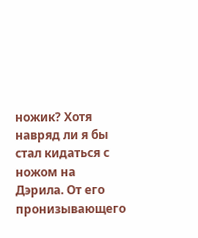ножик? Хотя навряд ли я бы стал кидаться с ножом на Дэрила. От его пронизывающего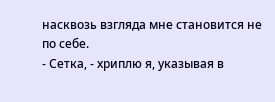насквозь взгляда мне становится не по себе.
- Сетка, - хриплю я, указывая в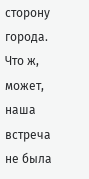сторону города. Что ж, может, наша встреча не была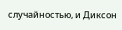случайностью, и Диксон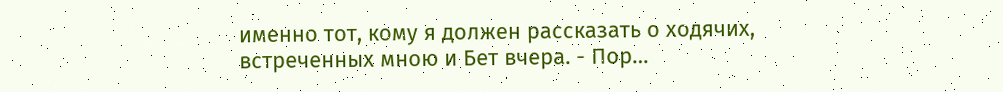именно тот, кому я должен рассказать о ходячих, встреченных мною и Бет вчера. - Пор…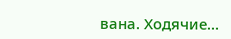вана. Ходячие…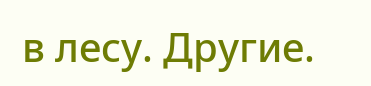в лесу. Другие.